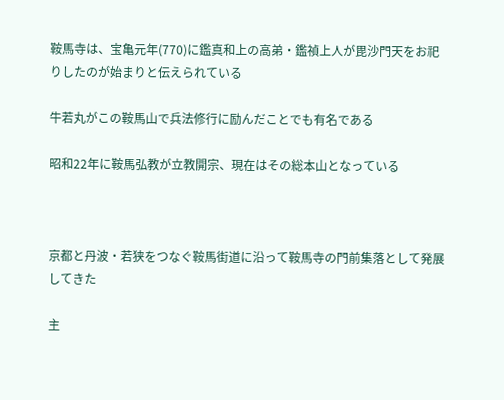鞍馬寺は、宝亀元年(770)に鑑真和上の高弟・鑑禎上人が毘沙門天をお祀りしたのが始まりと伝えられている

牛若丸がこの鞍馬山で兵法修行に励んだことでも有名である

昭和22年に鞍馬弘教が立教開宗、現在はその総本山となっている



京都と丹波・若狭をつなぐ鞍馬街道に沿って鞍馬寺の門前集落として発展してきた

主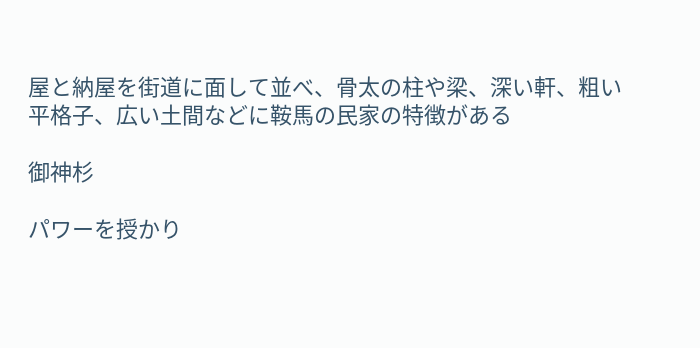屋と納屋を街道に面して並べ、骨太の柱や梁、深い軒、粗い平格子、広い土間などに鞍馬の民家の特徴がある

御神杉

パワーを授かり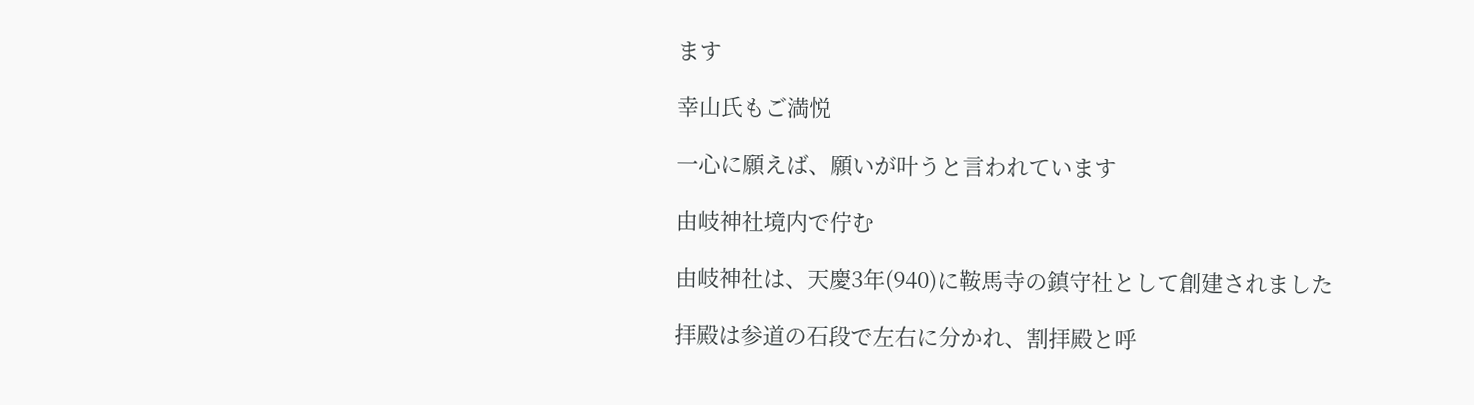ます

幸山氏もご満悦

一心に願えば、願いが叶うと言われています

由岐神社境内で佇む

由岐神社は、天慶3年(940)に鞍馬寺の鎮守社として創建されました

拝殿は参道の石段で左右に分かれ、割拝殿と呼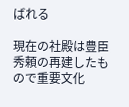ばれる

現在の社殿は豊臣秀頼の再建したもので重要文化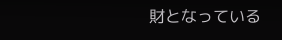財となっている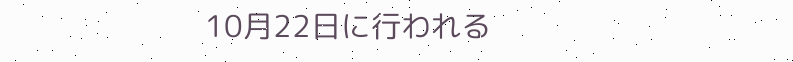10月22日に行われる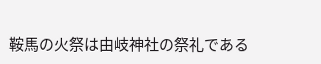鞍馬の火祭は由岐神社の祭礼である